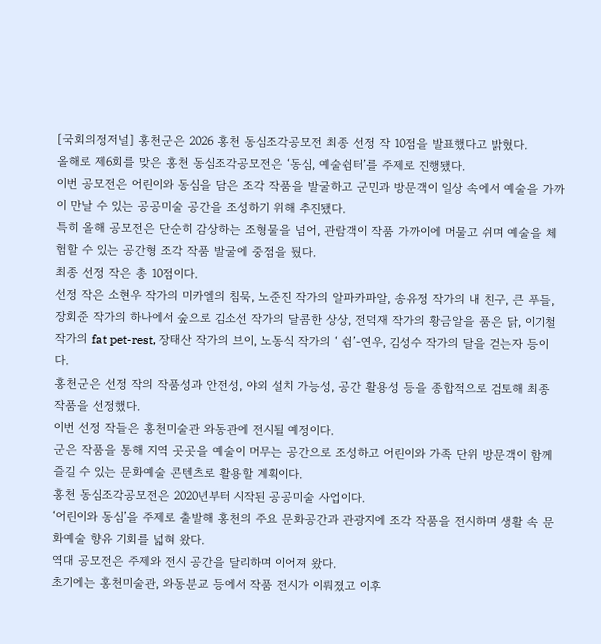[국회의정저널] 홍천군은 2026 홍천 동심조각공모전 최종 선정 작 10점을 발표했다고 밝혔다.
올해로 제6회를 맞은 홍천 동심조각공모전은 ‘동심, 예술쉼터’를 주제로 진행됐다.
이번 공모전은 어린이와 동심을 담은 조각 작품을 발굴하고 군민과 방문객이 일상 속에서 예술을 가까이 만날 수 있는 공공미술 공간을 조성하기 위해 추진됐다.
특히 올해 공모전은 단순히 감상하는 조형물을 넘어, 관람객이 작품 가까이에 머물고 쉬며 예술을 체험할 수 있는 공간형 조각 작품 발굴에 중점을 뒀다.
최종 선정 작은 총 10점이다.
선정 작은 소현우 작가의 미카엘의 침묵, 노준진 작가의 알파카파알, 송유정 작가의 내 친구, 큰 푸들, 장회준 작가의 하나에서 숲으로 김소선 작가의 달콤한 상상, 전덕재 작가의 황금알을 품은 닭, 이기철 작가의 fat pet-rest, 장태산 작가의 브이, 노동식 작가의 ‘ 쉼’-연우, 김성수 작가의 달을 걷는자 등이다.
홍천군은 선정 작의 작품성과 안전성, 야외 설치 가능성, 공간 활용성 등을 종합적으로 검토해 최종 작품을 선정했다.
이번 선정 작들은 홍천미술관 와동관에 전시될 예정이다.
군은 작품을 통해 지역 곳곳을 예술이 머무는 공간으로 조성하고 어린이와 가족 단위 방문객이 함께 즐길 수 있는 문화예술 콘텐츠로 활용할 계획이다.
홍천 동심조각공모전은 2020년부터 시작된 공공미술 사업이다.
‘어린이와 동심’을 주제로 출발해 홍천의 주요 문화공간과 관광지에 조각 작품을 전시하며 생활 속 문화예술 향유 기회를 넓혀 왔다.
역대 공모전은 주제와 전시 공간을 달리하며 이어져 왔다.
초기에는 홍천미술관, 와동분교 등에서 작품 전시가 이뤄졌고 이후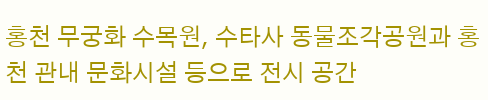홍천 무궁화 수목원, 수타사 동물조각공원과 홍천 관내 문화시설 등으로 전시 공간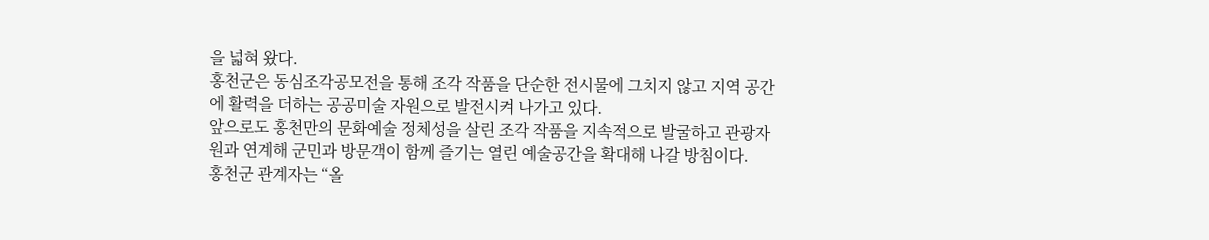을 넓혀 왔다.
홍천군은 동심조각공모전을 통해 조각 작품을 단순한 전시물에 그치지 않고 지역 공간에 활력을 더하는 공공미술 자원으로 발전시켜 나가고 있다.
앞으로도 홍천만의 문화예술 정체성을 살린 조각 작품을 지속적으로 발굴하고 관광자원과 연계해 군민과 방문객이 함께 즐기는 열린 예술공간을 확대해 나갈 방침이다.
홍천군 관계자는 “올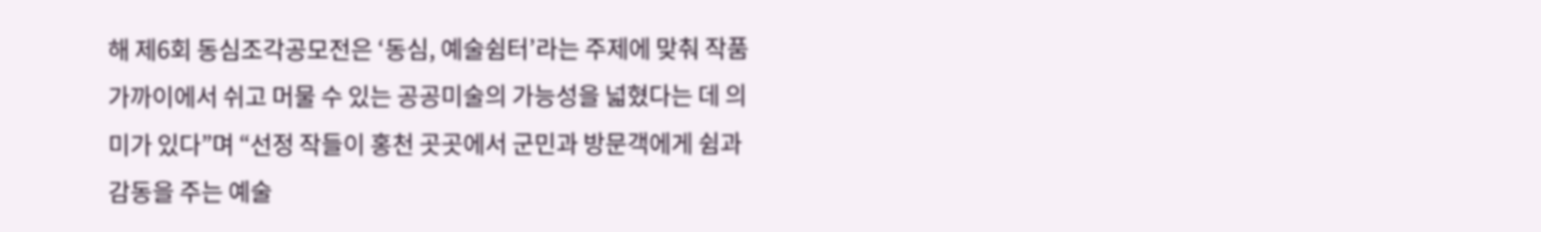해 제6회 동심조각공모전은 ‘동심, 예술쉼터’라는 주제에 맞춰 작품 가까이에서 쉬고 머물 수 있는 공공미술의 가능성을 넓혔다는 데 의미가 있다”며 “선정 작들이 홍천 곳곳에서 군민과 방문객에게 쉼과 감동을 주는 예술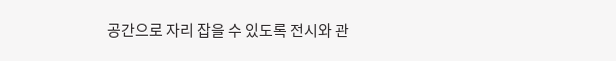공간으로 자리 잡을 수 있도록 전시와 관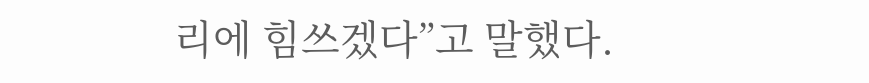리에 힘쓰겠다”고 말했다.